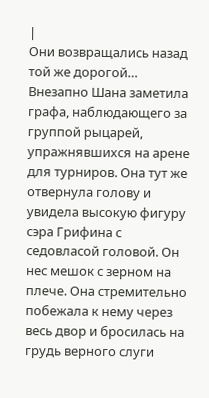|
Они возвращались назад той же дорогой… Внезапно Шана заметила графа, наблюдающего за группой рыцарей, упражнявшихся на арене для турниров. Она тут же отвернула голову и увидела высокую фигуру сэра Грифина с седовласой головой. Он нес мешок с зерном на плече. Она стремительно побежала к нему через весь двор и бросилась на грудь верного слуги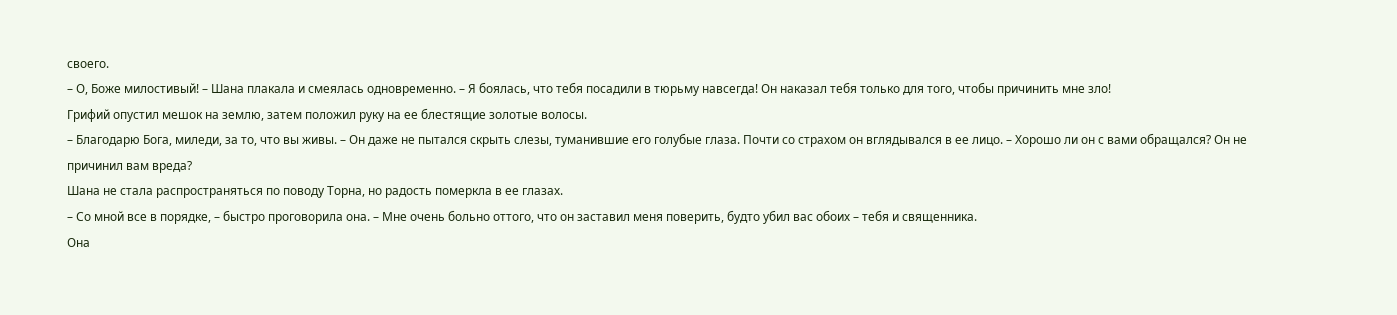своего.
– О, Боже милостивый! – Шана плакала и смеялась одновременно. – Я боялась, что тебя посадили в тюрьму навсегда! Он наказал тебя только для того, чтобы причинить мне зло!
Грифий опустил мешок на землю, затем положил руку на ее блестящие золотые волосы.
– Благодарю Бога, миледи, за то, что вы живы. – Он даже не пытался скрыть слезы, туманившие его голубые глаза. Почти со страхом он вглядывался в ее лицо. – Хорошо ли он с вами обращался? Он не причинил вам вреда?
Шана не стала распространяться по поводу Торна, но радость померкла в ее глазах.
– Со мной все в порядке, – быстро проговорила она. – Мне очень больно оттого, что он заставил меня поверить, будто убил вас обоих – тебя и священника.
Она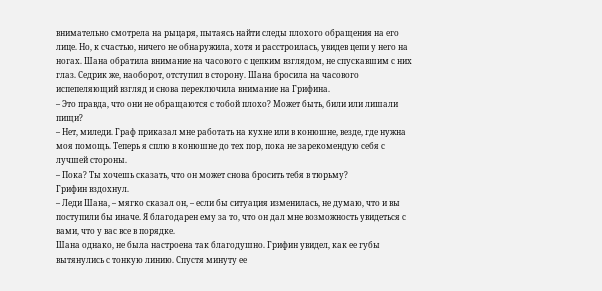внимательно смотрела на рыцаря, пытаясь найти следы плохого обращения на его лице. Но, к счастью, ничего не обнаружила, хотя и расстроилась, увидев цепи у него на ногах. Шана обратила внимание на часового с цепким взглядом, не спускавшим с них глаз. Седрик же, наоборот, отступил в сторону. Шана бросила на часового испепеляющий взгляд и снова переключила внимание на Грифина.
– Это правда, что они не обращаются с тобой плохо? Может быть, били или лишали пищи?
– Нет, миледи. Граф приказал мне работать на кухне или в конюшне, везде, где нужна моя помощь. Теперь я сплю в конюшне до тех пор, пока не зарекомендую себя с лучшей стороны.
– Пока? Ты хочешь сказать, что он может снова бросить тебя в тюрьму?
Грифин вздохнул.
– Леди Шана, – мягко сказал он, – если бы ситуация изменилась, не думаю, что и вы поступили бы иначе. Я благодарен ему за то, что он дал мне возможность увидеться с вами, что у вас все в порядке.
Шана однако, не была настроена так благодушно. Грифин увидел, как ее губы вытянулись с тонкую линию. Спустя минуту ее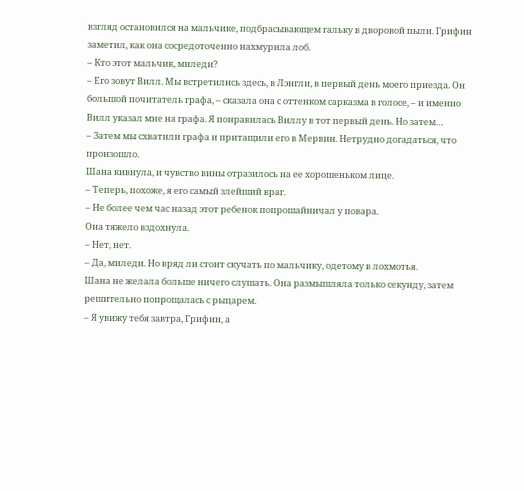взгляд остановился на мальчике, подбрасывающем гальку в дворовой пыли. Грифин заметил, как она сосредоточенно нахмурила лоб.
– Кто этот мальчик, миледи?
– Его зовут Вилл. Мы встретились здесь, в Лэнгли, в первый день моего приезда. Он большой почитатель графа, – сказала она с оттенком сарказма в голосе, – и именно Вилл указал мне на графа. Я понравилась Виллу в тот первый день. Но затем…
– Затем мы схватили графа и притащили его в Мервин. Нетрудно догадаться, что произошло.
Шана кивнула, и чувство вины отразилось на ее хорошеньком лице.
– Теперь, похоже, я его самый злейший враг.
– Не более чем час назад этот ребенок попрошайничал у повара.
Она тяжело вздохнула.
– Нет, нет.
– Да, миледи. Но вряд ли стоит скучать по мальчику, одетому в лохмотья.
Шана не желала больше ничего слушать. Она размышляла только секунду, затем решительно попрощалась с рыцарем.
– Я увижу тебя завтра, Грифин, а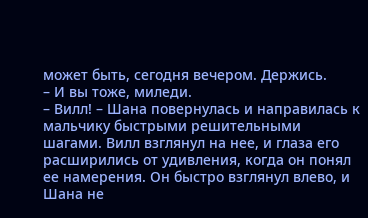может быть, сегодня вечером. Держись.
– И вы тоже, миледи.
– Вилл! – Шана повернулась и направилась к мальчику быстрыми решительными шагами. Вилл взглянул на нее, и глаза его расширились от удивления, когда он понял ее намерения. Он быстро взглянул влево, и Шана не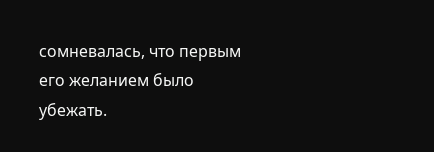сомневалась, что первым его желанием было убежать.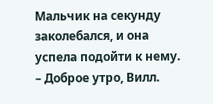Мальчик на секунду заколебался, и она успела подойти к нему.
– Доброе утро, Вилл.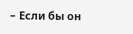– Если бы он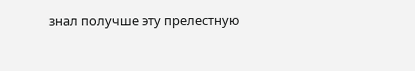знал получше эту прелестную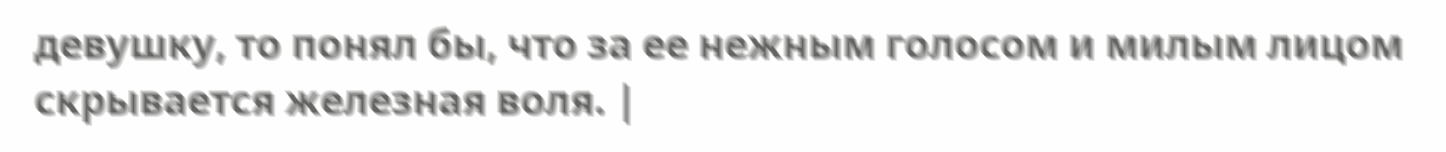девушку, то понял бы, что за ее нежным голосом и милым лицом скрывается железная воля. |